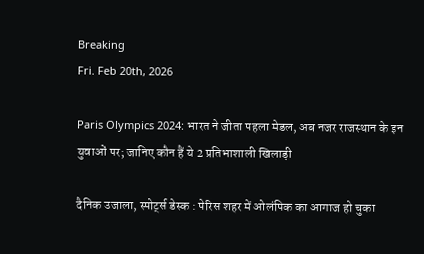Breaking
Fri. Feb 20th, 2026

Paris Olympics 2024: भारत ने जीता पहला मेडल, अब नजर राजस्थान के इन युवाओं पर; जानिए कौन हैं ये 2 प्रतिभाशाली खिलाड़ी

दैनिक उजाला, स्पोर्ट्स डेस्क : पेरिस शहर में ओलंपिक का आगाज हो चुका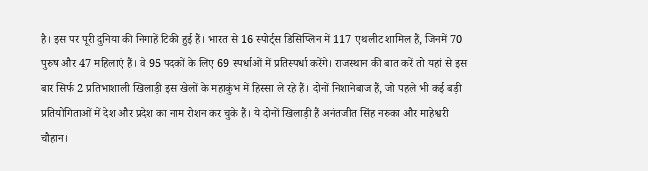है। इस पर पूरी दुनिया की निगाहें टिकी हुई हैं। भारत से 16 स्पोर्ट्स डिसिप्लिन में 117 एथलीट शामिल हैं, जिनमें 70 पुरुष और 47 महिलाएं हैं। वे 95 पदकों के लिए 69 स्पर्धाओं में प्रतिस्पर्धा करेंगे। राजस्थान की बात करें तो यहां से इस बार सिर्फ 2 प्रतिभाशाली खिलाड़ी इस खेलों के महाकुंभ में हिस्सा ले रहे हैं। दोनों निशानेबाज हैं, जो पहले भी कई बड़ी प्रतियोगिताओं में देश और प्रदेश का नाम रोशन कर चुके हैं। ये दोनों खिलाड़ी हैं अनंतजीत सिंह नरुका और माहेश्वरी चौहान।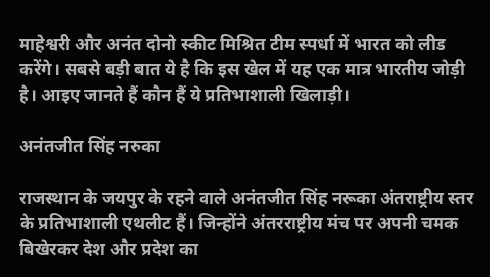माहेश्वरी और अनंत दोनो स्कीट मिश्रित टीम स्पर्धा में भारत को लीड करेंगे। सबसे बड़ी बात ये है कि इस खेल में यह एक मात्र भारतीय जोड़ी है। आइए जानते हैं कौन हैं ये प्रतिभाशाली खिलाड़ी।

अनंतजीत सिंह नरुका

राजस्थान के जयपुर के रहने वाले अनंतजीत सिंह नरूका अंतराष्ट्रीय स्तर के प्रतिभाशाली एथलीट हैं। जिन्होंने अंतरराष्ट्रीय मंच पर अपनी चमक बिखेरकर देश और प्रदेश का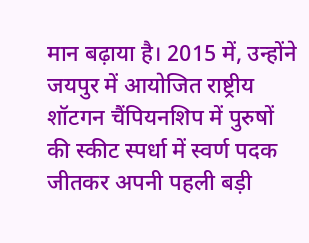मान बढ़ाया है। 2015 में, उन्होंने जयपुर में आयोजित राष्ट्रीय शॉटगन चैंपियनशिप में पुरुषों की स्कीट स्पर्धा में स्वर्ण पदक जीतकर अपनी पहली बड़ी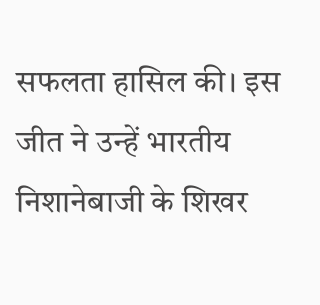सफलता हासिल की। इस जीत ने उन्हें भारतीय निशानेबाजी के शिखर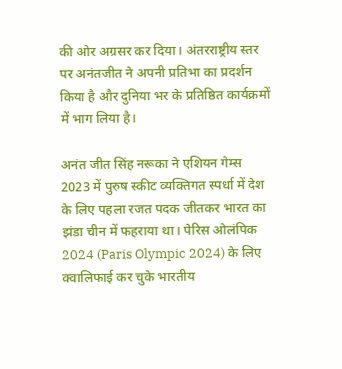की ओर अग्रसर कर दिया। अंतरराष्ट्रीय स्तर पर अनंतजीत ने अपनी प्रतिभा का प्रदर्शन किया है और दुनिया भर के प्रतिष्ठित कार्यक्रमों में भाग लिया है।

अनंत जीत सिंह नरूका ने एशियन गेम्स 2023 में पुरुष स्कीट व्यक्तिगत स्पर्धा में देश के लिए पहला रजत पदक जीतकर भारत का झंडा चीन में फहराया था। पेरिस ओलंपिक 2024 (Paris Olympic 2024) के लिए क्वालिफाई कर चुके भारतीय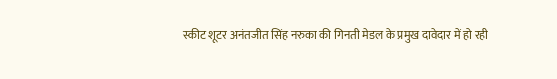स्कीट शूटर अनंतजीत सिंह नरुका की गिनती मेडल के प्रमुख दावेदार में हो रही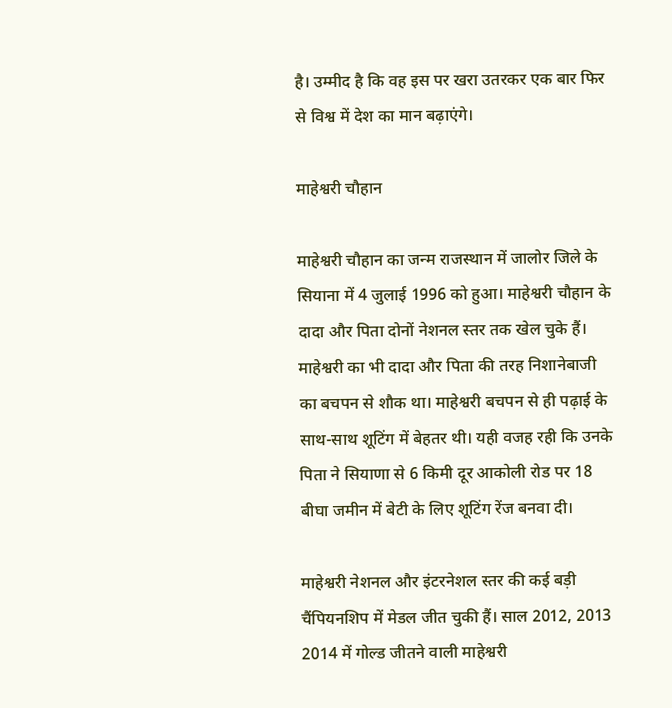है। उम्मीद है कि वह इस पर खरा उतरकर एक बार फिर से विश्व में देश का मान बढ़ाएंगे।

माहेश्वरी चौहान

माहेश्वरी चौहान का जन्म राजस्थान में जालोर जिले के सियाना में 4 जुलाई 1996 को हुआ। माहेश्वरी चौहान के दादा और पिता दोनों नेशनल स्तर तक खेल चुके हैं। माहेश्वरी का भी दादा और पिता की तरह निशानेबाजी का बचपन से शौक था। माहेश्वरी बचपन से ही पढ़ाई के साथ-साथ शूटिंग में बेहतर थी। यही वजह रही कि उनके पिता ने सियाणा से 6 किमी दूर आकोली रोड पर 18 बीघा जमीन में बेटी के लिए शूटिंग रेंज बनवा दी।

माहेश्वरी नेशनल और इंटरनेशल स्तर की कई बड़ी चैंपियनशिप में मेडल जीत चुकी हैं। साल 2012, 2013 2014 में गोल्ड जीतने वाली माहेश्वरी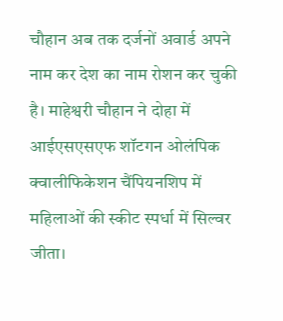चौहान अब तक दर्जनों अवार्ड अपने नाम कर देश का नाम रोशन कर चुकी है। माहेश्वरी चौहान ने दोहा में आईएसएसएफ शॉटगन ओलंपिक क्वालीफिकेशन चैंपियनशिप में महिलाओं की स्कीट स्पर्धा में सिल्वर जीता।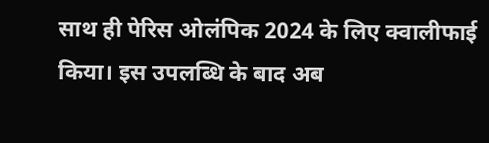साथ ही पेरिस ओलंपिक 2024 के लिए क्वालीफाई किया। इस उपलब्धि के बाद अब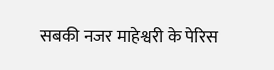सबकी नजर माहेश्वरी के पेरिस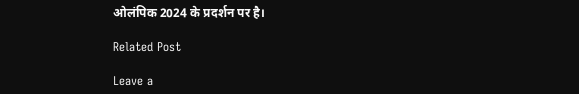ओलंपिक 2024 के प्रदर्शन पर है।

Related Post

Leave a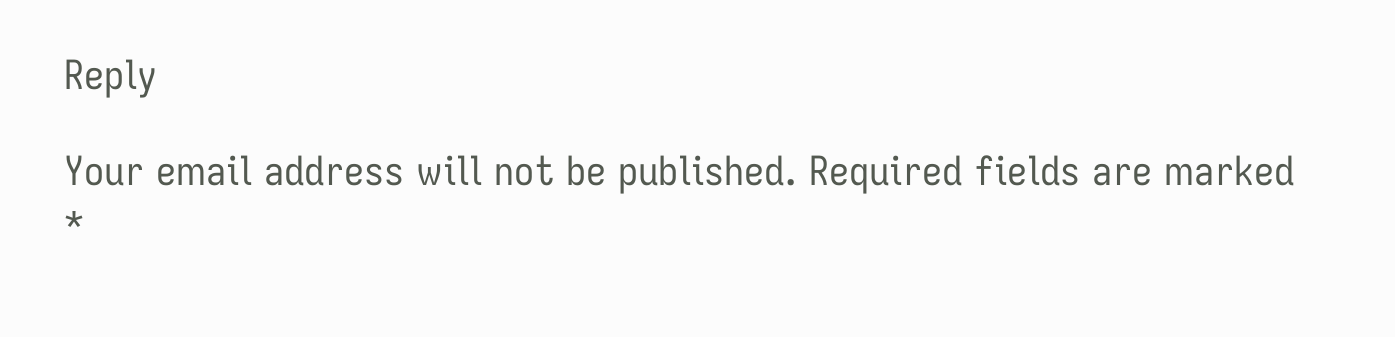Reply

Your email address will not be published. Required fields are marked *